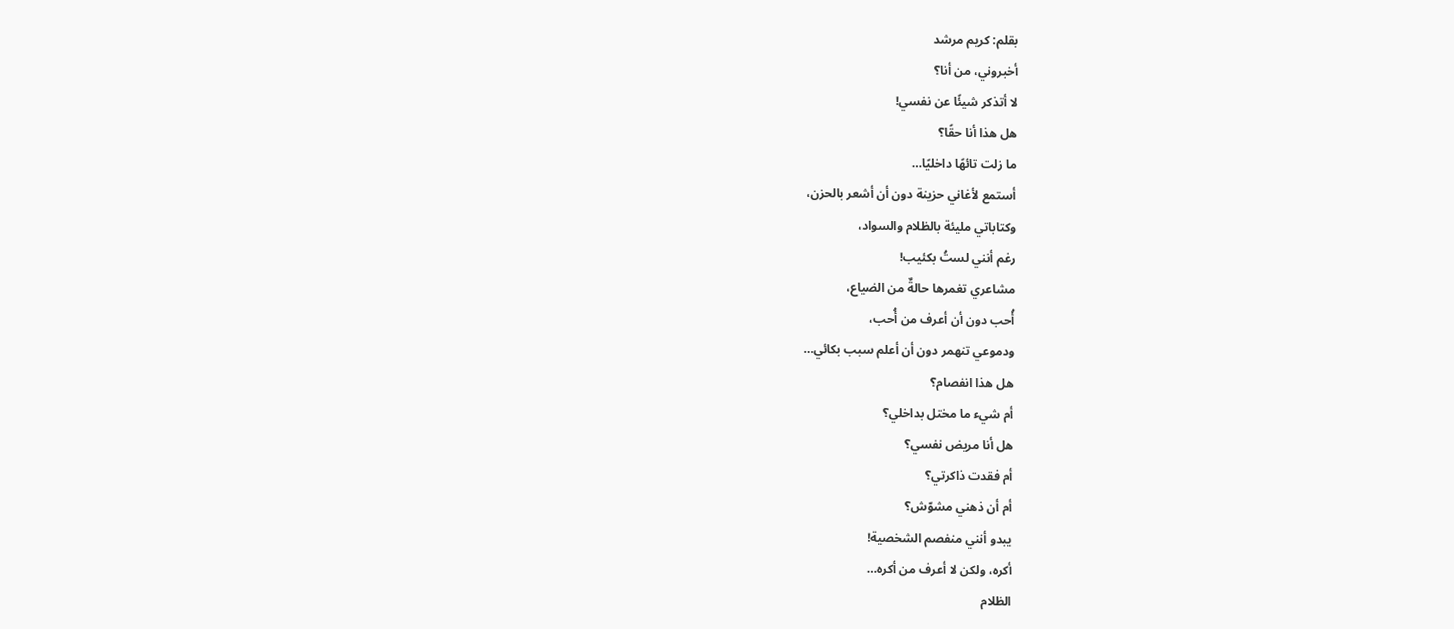بقلم: كريم مرشد
أخبروني، من أنا؟
لا أتذكر شيئًا عن نفسي!
هل هذا أنا حقًا؟
ما زلت تائهًا داخليًا…
أستمع لأغاني حزينة دون أن أشعر بالحزن،
وكتاباتي مليئة بالظلام والسواد،
رغم أنني لستُ بكئيب!
مشاعري تغمرها حالةٌ من الضياع،
أُحب دون أن أعرف من أُحب،
ودموعي تنهمر دون أن أعلم سبب بكائي…
هل هذا انفصام؟
أم شيء ما مختل بداخلي؟
هل أنا مريض نفسي؟
أم فقدت ذاكرتي؟
أم أن ذهني مشوّش؟
يبدو أنني منفصم الشخصية!
أكره، ولكن لا أعرف من أكره…
الظلام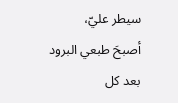سيطر عليّ،
أصبحَ طبعي البرود بعد كل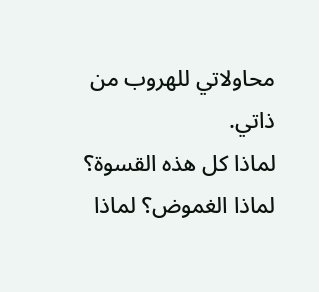محاولاتي للهروب من ذاتي.
لماذا كل هذه القسوة؟
لماذا الغموض؟ لماذا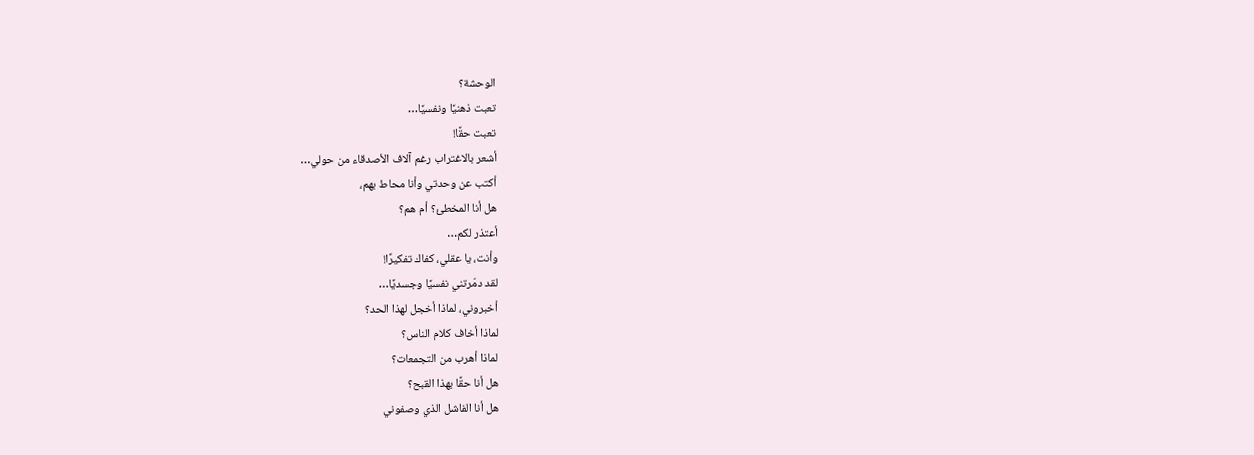الوحشة؟
تعبت ذهنيًا ونفسيًا…
تعبت حقًا!
أشعر بالاغتراب رغم آلاف الأصدقاء من حولي…
أكتب عن وحدتي وأنا محاط بهم،
هل أنا المخطئ؟ أم هم؟
أعتذر لكم…
وأنت، يا عقلي، كفاك تفكيرًا!
لقد دمّرتني نفسيًا وجسديًا…
أخبروني، لماذا أخجل لهذا الحد؟
لماذا أخاف كلام الناس؟
لماذا أهرب من التجمعات؟
هل أنا حقًا بهذا القبح؟
هل أنا الفاشل الذي وصفوني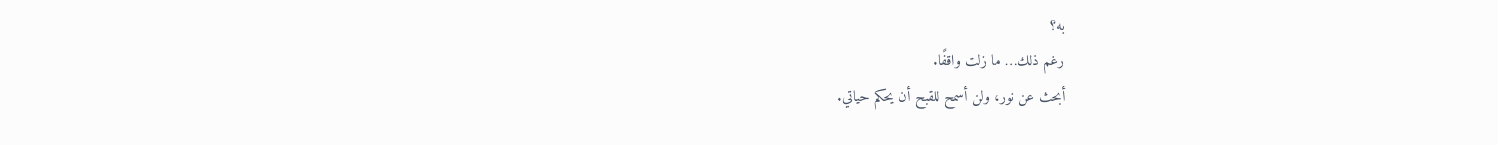به؟
رغم ذلك… ما زلت واقفًا.
أبحث عن نور، ولن أسمح للقبح أن يحكم حياتي.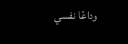وداعًا نفسي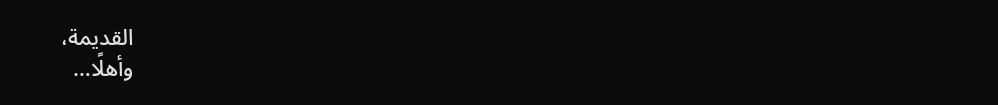القديمة،
وأهلًا…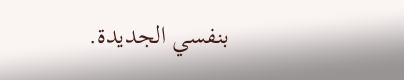بنفسي الجديدة.